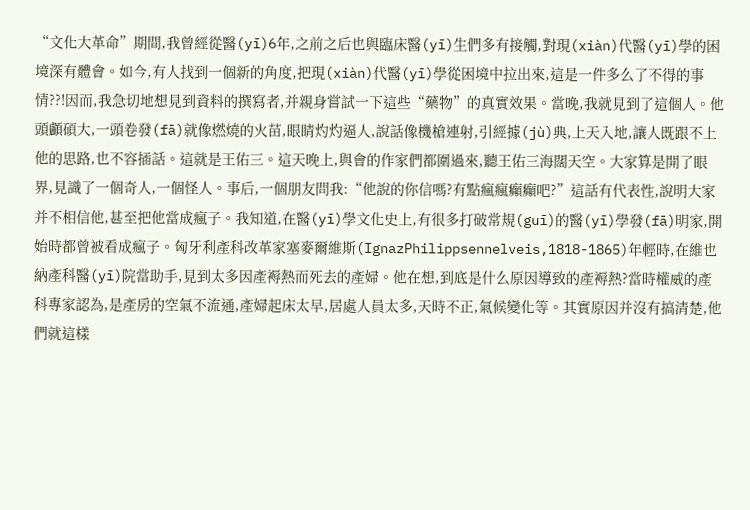“文化大革命”期間,我曾經從醫(yī)6年,之前之后也與臨床醫(yī)生們多有接觸,對現(xiàn)代醫(yī)學的困境深有體會。如今,有人找到一個新的角度,把現(xiàn)代醫(yī)學從困境中拉出來,這是一件多么了不得的事情??!因而,我急切地想見到資料的撰寫者,并親身嘗試一下這些“藥物”的真實效果。當晚,我就見到了這個人。他頭顱碩大,一頭卷發(fā)就像燃燒的火苗,眼睛灼灼逼人,說話像機槍連射,引經據(jù)典,上天入地,讓人既跟不上他的思路,也不容插話。這就是王佑三。這天晚上,與會的作家們都圍過來,聽王佑三海闊天空。大家算是開了眼界,見識了一個奇人,一個怪人。事后,一個朋友問我:“他說的你信嗎?有點瘋瘋癲癲吧?”這話有代表性,說明大家并不相信他,甚至把他當成瘋子。我知道,在醫(yī)學文化史上,有很多打破常規(guī)的醫(yī)學發(fā)明家,開始時都曾被看成瘋子。匈牙利產科改革家塞麥爾維斯(IgnazPhilippsennelveis,1818-1865)年輕時,在維也納產科醫(yī)院當助手,見到太多因產褥熱而死去的產婦。他在想,到底是什么原因導致的產褥熱?當時權威的產科專家認為,是產房的空氣不流通,產婦起床太早,居處人員太多,天時不正,氣候變化等。其實原因并沒有搞清楚,他們就這樣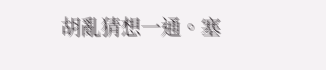胡亂猜想一通。塞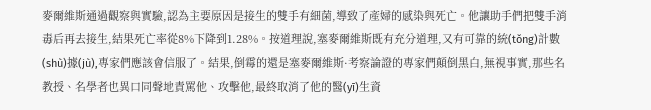麥爾維斯通過觀察與實驗,認為主要原因是接生的雙手有細菌,導致了產婦的感染與死亡。他讓助手們把雙手消毒后再去接生,結果死亡率從8%下降到1.28%。按道理說,塞麥爾維斯既有充分道理,又有可靠的統(tǒng)計數(shù)據(jù),專家們應該會信服了。結果,倒霉的還是塞麥爾維斯·考察論證的專家們顛倒黑白,無視事實,那些名教授、名學者也異口同聲地責罵他、攻擊他,最終取消了他的醫(yī)生資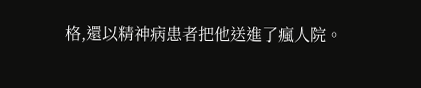格,還以精神病患者把他送進了瘋人院。